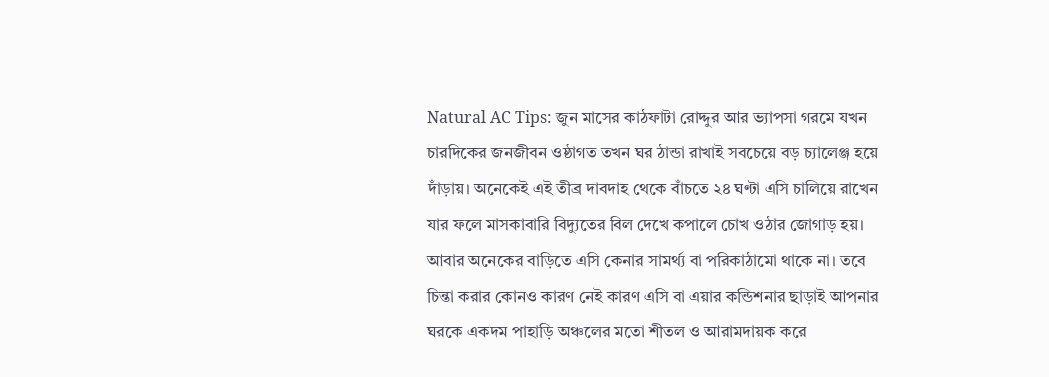Natural AC Tips: জুন মাসের কাঠফাটা রোদ্দুর আর ভ্যাপসা গরমে যখন চারদিকের জনজীবন ওষ্ঠাগত তখন ঘর ঠান্ডা রাখাই সবচেয়ে বড় চ্যালেঞ্জ হয়ে দাঁড়ায়। অনেকেই এই তীব্র দাবদাহ থেকে বাঁচতে ২৪ ঘণ্টা এসি চালিয়ে রাখেন যার ফলে মাসকাবারি বিদ্যুতের বিল দেখে কপালে চোখ ওঠার জোগাড় হয়। আবার অনেকের বাড়িতে এসি কেনার সামর্থ্য বা পরিকাঠামো থাকে না। তবে চিন্তা করার কোনও কারণ নেই কারণ এসি বা এয়ার কন্ডিশনার ছাড়াই আপনার ঘরকে একদম পাহাড়ি অঞ্চলের মতো শীতল ও আরামদায়ক করে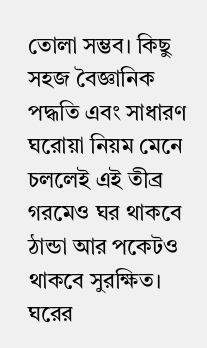তোলা সম্ভব। কিছু সহজ বৈজ্ঞানিক পদ্ধতি এবং সাধারণ ঘরোয়া নিয়ম মেনে চললেই এই তীব্র গরমেও ঘর থাকবে ঠান্ডা আর পকেটও থাকবে সুরক্ষিত।
ঘরের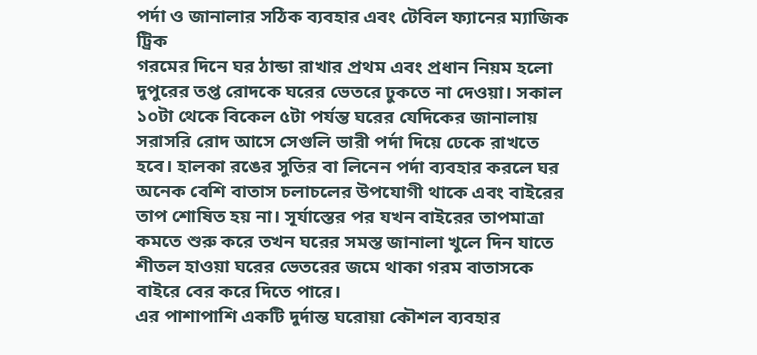পর্দা ও জানালার সঠিক ব্যবহার এবং টেবিল ফ্যানের ম্যাজিক ট্রিক
গরমের দিনে ঘর ঠান্ডা রাখার প্রথম এবং প্রধান নিয়ম হলো দুপুরের তপ্ত রোদকে ঘরের ভেতরে ঢুকতে না দেওয়া। সকাল ১০টা থেকে বিকেল ৫টা পর্যন্ত ঘরের যেদিকের জানালায় সরাসরি রোদ আসে সেগুলি ভারী পর্দা দিয়ে ঢেকে রাখতে হবে। হালকা রঙের সুতির বা লিনেন পর্দা ব্যবহার করলে ঘর অনেক বেশি বাতাস চলাচলের উপযোগী থাকে এবং বাইরের তাপ শোষিত হয় না। সূর্যাস্তের পর যখন বাইরের তাপমাত্রা কমতে শুরু করে তখন ঘরের সমস্ত জানালা খুলে দিন যাতে শীতল হাওয়া ঘরের ভেতরের জমে থাকা গরম বাতাসকে বাইরে বের করে দিতে পারে।
এর পাশাপাশি একটি দুর্দান্ত ঘরোয়া কৌশল ব্যবহার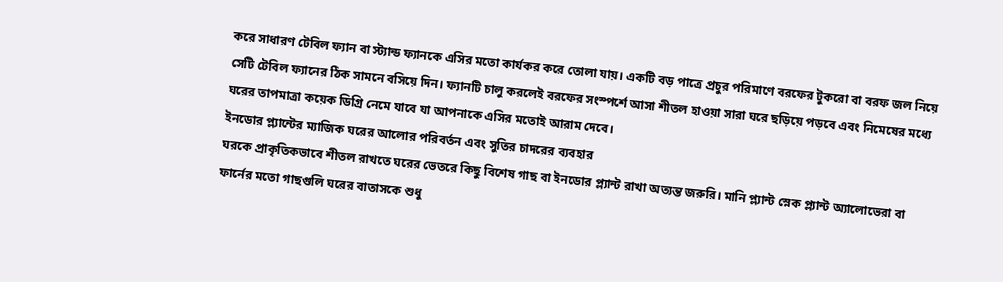করে সাধারণ টেবিল ফ্যান বা স্ট্যান্ড ফ্যানকে এসির মতো কার্যকর করে তোলা যায়। একটি বড় পাত্রে প্রচুর পরিমাণে বরফের টুকরো বা বরফ জল নিয়ে সেটি টেবিল ফ্যানের ঠিক সামনে বসিয়ে দিন। ফ্যানটি চালু করলেই বরফের সংস্পর্শে আসা শীতল হাওয়া সারা ঘরে ছড়িয়ে পড়বে এবং নিমেষের মধ্যে ঘরের তাপমাত্রা কয়েক ডিগ্রি নেমে যাবে যা আপনাকে এসির মতোই আরাম দেবে।
ইনডোর প্ল্যান্টের ম্যাজিক ঘরের আলোর পরিবর্তন এবং সুতির চাদরের ব্যবহার
ঘরকে প্রাকৃতিকভাবে শীতল রাখতে ঘরের ভেতরে কিছু বিশেষ গাছ বা ইনডোর প্ল্যান্ট রাখা অত্যন্ত জরুরি। মানি প্ল্যান্ট স্নেক প্ল্যান্ট অ্যালোভেরা বা ফার্নের মতো গাছগুলি ঘরের বাতাসকে শুধু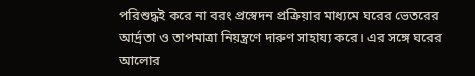পরিশুদ্ধই করে না বরং প্রস্বেদন প্রক্রিয়ার মাধ্যমে ঘরের ভেতরের আর্দ্রতা ও তাপমাত্রা নিয়ন্ত্রণে দারুণ সাহায্য করে। এর সঙ্গে ঘরের আলোর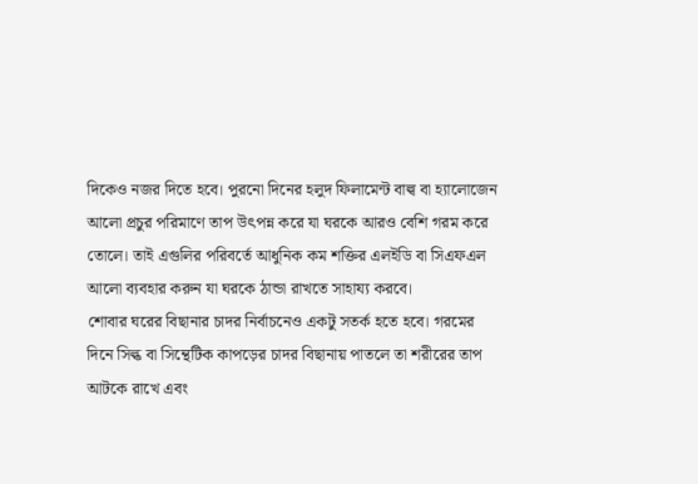দিকেও নজর দিতে হবে। পুরনো দিনের হলুদ ফিলামেন্ট বাল্ব বা হ্যালোজেন আলো প্রচুর পরিমাণে তাপ উৎপন্ন করে যা ঘরকে আরও বেশি গরম করে তোলে। তাই এগুলির পরিবর্তে আধুনিক কম শক্তির এলইডি বা সিএফএল আলো ব্যবহার করুন যা ঘরকে ঠান্ডা রাখতে সাহায্য করবে।
শোবার ঘরের বিছানার চাদর নির্বাচনেও একটু সতর্ক হতে হবে। গরমের দিনে সিল্ক বা সিন্থেটিক কাপড়ের চাদর বিছানায় পাতলে তা শরীরের তাপ আটকে রাখে এবং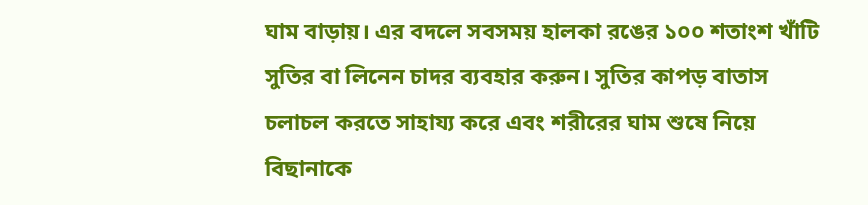ঘাম বাড়ায়। এর বদলে সবসময় হালকা রঙের ১০০ শতাংশ খাঁটি সুতির বা লিনেন চাদর ব্যবহার করুন। সুতির কাপড় বাতাস চলাচল করতে সাহায্য করে এবং শরীরের ঘাম শুষে নিয়ে বিছানাকে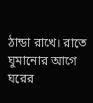ঠান্ডা রাখে। রাতে ঘুমানোর আগে ঘরের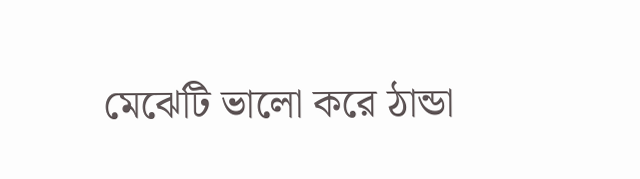মেঝেটি ভালো করে ঠান্ডা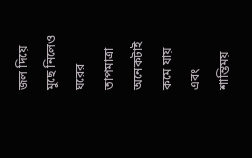জল দিয়ে মুছে নিলেও ঘরের তাপমাত্রা অনেকটাই কমে যায় এবং শান্তিময়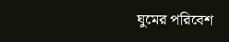ঘুমের পরিবেশ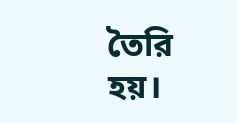তৈরি হয়।